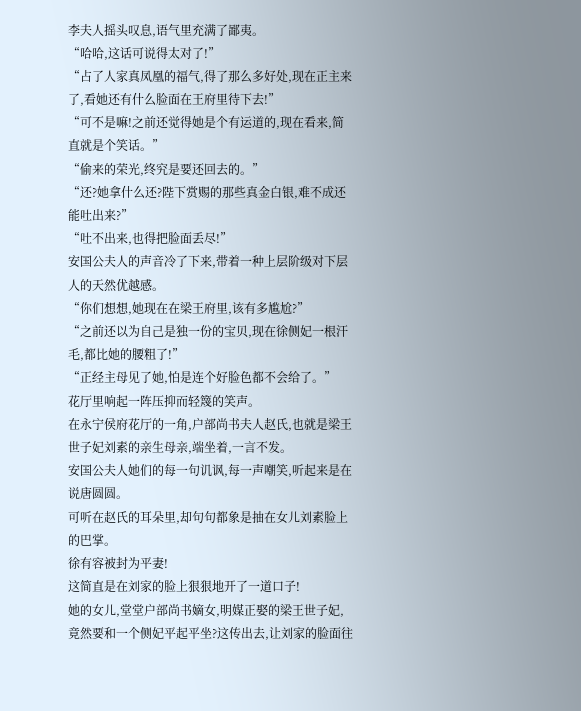李夫人摇头叹息,语气里充满了鄙夷。
“哈哈,这话可说得太对了!”
“占了人家真凤凰的福气,得了那么多好处,现在正主来了,看她还有什么脸面在王府里待下去!”
“可不是嘛!之前还觉得她是个有运道的,现在看来,简直就是个笑话。”
“偷来的荣光,终究是要还回去的。”
“还?她拿什么还?陛下赏赐的那些真金白银,难不成还能吐出来?”
“吐不出来,也得把脸面丢尽!”
安国公夫人的声音冷了下来,带着一种上层阶级对下层人的天然优越感。
“你们想想,她现在在梁王府里,该有多尴尬?”
“之前还以为自己是独一份的宝贝,现在徐侧妃一根汗毛,都比她的腰粗了!”
“正经主母见了她,怕是连个好脸色都不会给了。”
花厅里响起一阵压抑而轻篾的笑声。
在永宁侯府花厅的一角,户部尚书夫人赵氏,也就是梁王世子妃刘素的亲生母亲,端坐着,一言不发。
安国公夫人她们的每一句讥讽,每一声嘲笑,听起来是在说唐圆圆。
可听在赵氏的耳朵里,却句句都象是抽在女儿刘素脸上的巴掌。
徐有容被封为平妻!
这简直是在刘家的脸上狠狠地开了一道口子!
她的女儿,堂堂户部尚书嫡女,明媒正娶的梁王世子妃,竟然要和一个侧妃平起平坐?这传出去,让刘家的脸面往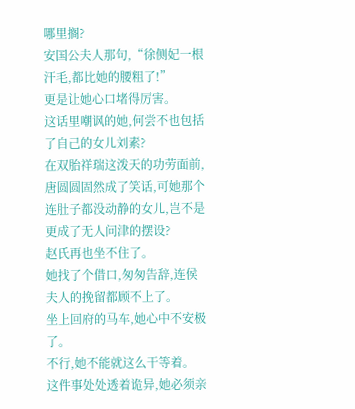哪里搁?
安国公夫人那句,“徐侧妃一根汗毛,都比她的腰粗了!”
更是让她心口堵得厉害。
这话里嘲讽的她,何尝不也包括了自己的女儿刘素?
在双胎祥瑞这泼天的功劳面前,唐圆圆固然成了笑话,可她那个连肚子都没动静的女儿,岂不是更成了无人问津的摆设?
赵氏再也坐不住了。
她找了个借口,匆匆告辞,连侯夫人的挽留都顾不上了。
坐上回府的马车,她心中不安极了。
不行,她不能就这么干等着。
这件事处处透着诡异,她必须亲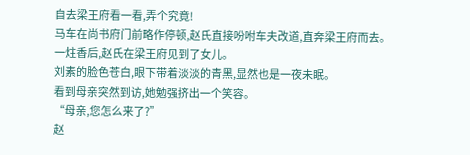自去梁王府看一看,弄个究竟!
马车在尚书府门前略作停顿,赵氏直接吩咐车夫改道,直奔梁王府而去。
一炷香后,赵氏在梁王府见到了女儿。
刘素的脸色苍白,眼下带着淡淡的青黑,显然也是一夜未眠。
看到母亲突然到访,她勉强挤出一个笑容。
“母亲,您怎么来了?”
赵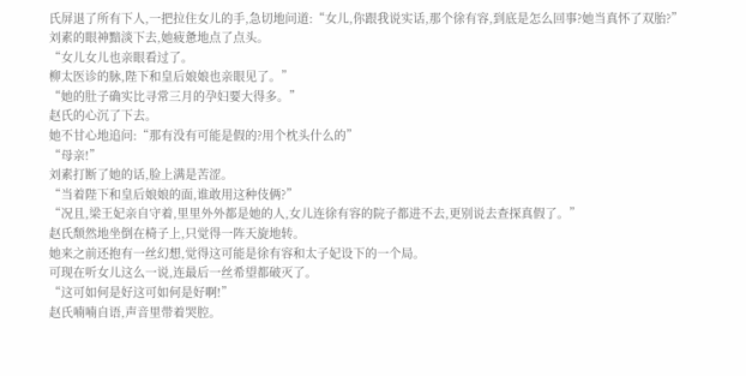氏屏退了所有下人,一把拉住女儿的手,急切地问道:“女儿,你跟我说实话,那个徐有容,到底是怎么回事?她当真怀了双胎?”
刘素的眼神黯淡下去,她疲惫地点了点头。
“女儿女儿也亲眼看过了。
柳太医诊的脉,陛下和皇后娘娘也亲眼见了。”
“她的肚子确实比寻常三月的孕妇要大得多。”
赵氏的心沉了下去。
她不甘心地追问:“那有没有可能是假的?用个枕头什么的”
“母亲!”
刘素打断了她的话,脸上满是苦涩。
“当着陛下和皇后娘娘的面,谁敢用这种伎俩?”
“况且,梁王妃亲自守着,里里外外都是她的人,女儿连徐有容的院子都进不去,更别说去查探真假了。”
赵氏颓然地坐倒在椅子上,只觉得一阵天旋地转。
她来之前还抱有一丝幻想,觉得这可能是徐有容和太子妃设下的一个局。
可现在听女儿这么一说,连最后一丝希望都破灭了。
“这可如何是好这可如何是好啊!”
赵氏喃喃自语,声音里带着哭腔。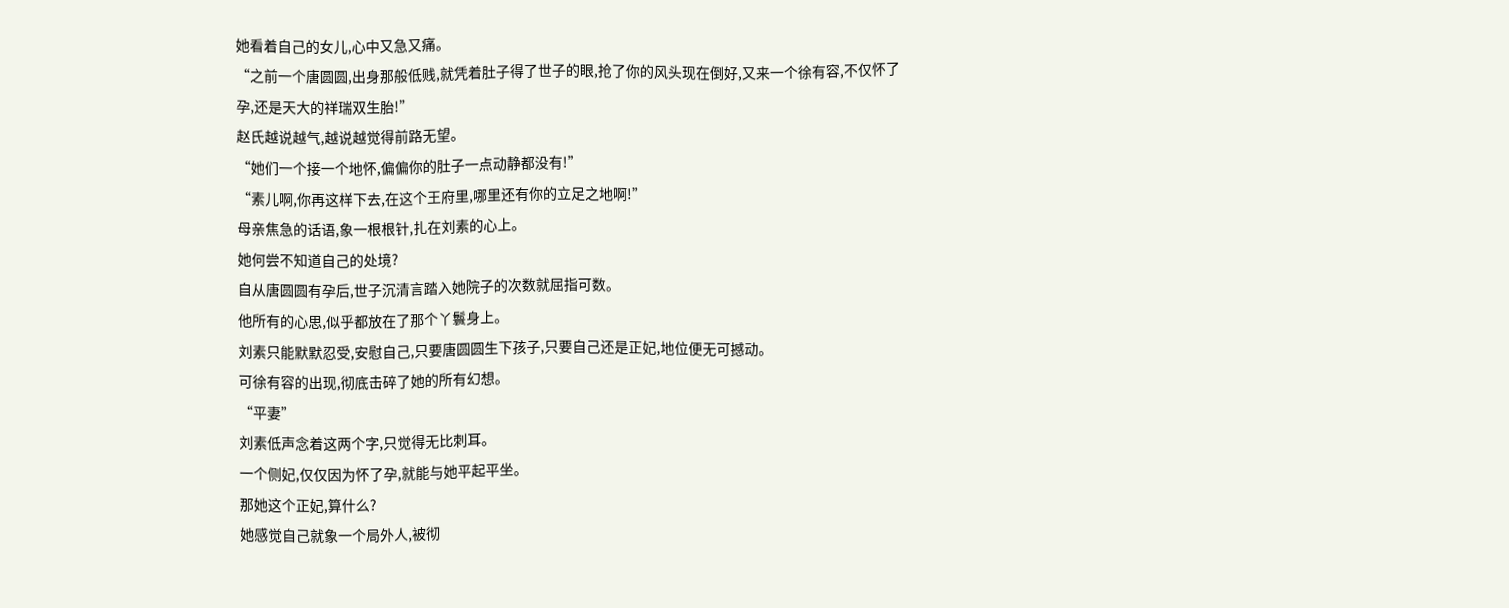她看着自己的女儿,心中又急又痛。
“之前一个唐圆圆,出身那般低贱,就凭着肚子得了世子的眼,抢了你的风头现在倒好,又来一个徐有容,不仅怀了孕,还是天大的祥瑞双生胎!”
赵氏越说越气,越说越觉得前路无望。
“她们一个接一个地怀,偏偏你的肚子一点动静都没有!”
“素儿啊,你再这样下去,在这个王府里,哪里还有你的立足之地啊!”
母亲焦急的话语,象一根根针,扎在刘素的心上。
她何尝不知道自己的处境?
自从唐圆圆有孕后,世子沉清言踏入她院子的次数就屈指可数。
他所有的心思,似乎都放在了那个丫鬟身上。
刘素只能默默忍受,安慰自己,只要唐圆圆生下孩子,只要自己还是正妃,地位便无可撼动。
可徐有容的出现,彻底击碎了她的所有幻想。
“平妻”
刘素低声念着这两个字,只觉得无比刺耳。
一个侧妃,仅仅因为怀了孕,就能与她平起平坐。
那她这个正妃,算什么?
她感觉自己就象一个局外人,被彻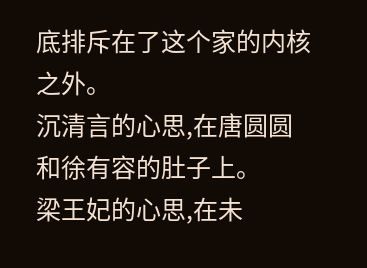底排斥在了这个家的内核之外。
沉清言的心思,在唐圆圆和徐有容的肚子上。
梁王妃的心思,在未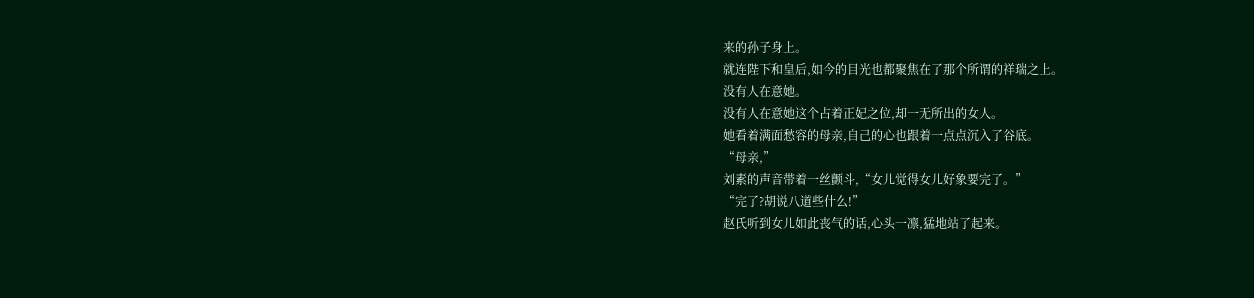来的孙子身上。
就连陛下和皇后,如今的目光也都聚焦在了那个所谓的祥瑞之上。
没有人在意她。
没有人在意她这个占着正妃之位,却一无所出的女人。
她看着满面愁容的母亲,自己的心也跟着一点点沉入了谷底。
“母亲,”
刘素的声音带着一丝颤斗,“女儿觉得女儿好象要完了。”
“完了?胡说八道些什么!”
赵氏听到女儿如此丧气的话,心头一凛,猛地站了起来。